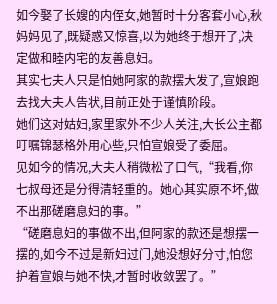如今娶了长嫂的内侄女,她暂时十分客套小心,秋妈妈见了,既疑惑又惊喜,以为她终于想开了,决定做和睦内宅的友善息妇。
其实七夫人只是怕她阿家的款摆大发了,宣娘跑去找大夫人告状,目前正处于谨慎阶段。
她们这对姑妇,家里家外不少人关注,大长公主都叮嘱锦瑟格外用心些,只怕宣娘受了委屈。
见如今的情况,大夫人稍微松了口气,“我看,你七叔母还是分得清轻重的。她心其实原不坏,做不出那磋磨息妇的事。”
“磋磨息妇的事做不出,但阿家的款还是想摆一摆的,如今不过是新妇过门,她没想好分寸,怕您护着宣娘与她不快,才暂时收敛罢了。”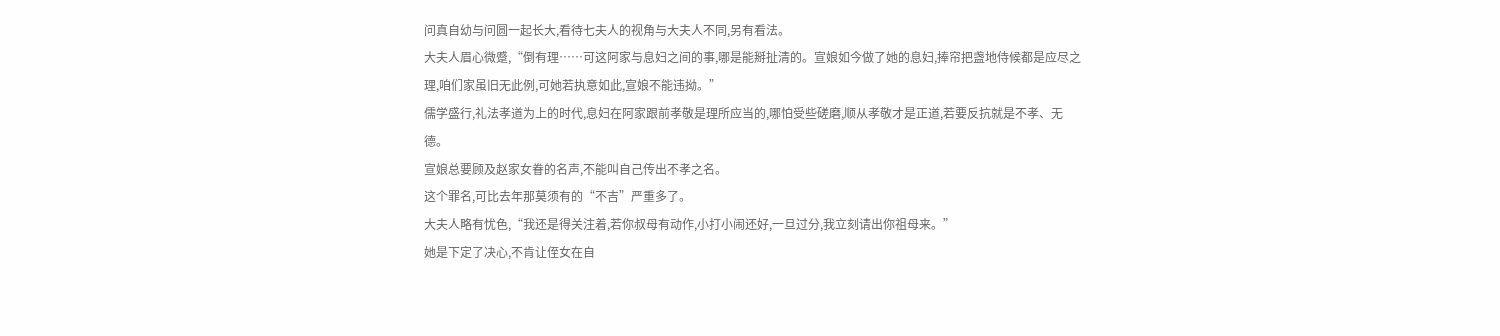问真自幼与问圆一起长大,看待七夫人的视角与大夫人不同,另有看法。
大夫人眉心微蹙,“倒有理……可这阿家与息妇之间的事,哪是能掰扯清的。宣娘如今做了她的息妇,捧帘把盏地侍候都是应尽之理,咱们家虽旧无此例,可她若执意如此,宣娘不能违拗。”
儒学盛行,礼法孝道为上的时代,息妇在阿家跟前孝敬是理所应当的,哪怕受些磋磨,顺从孝敬才是正道,若要反抗就是不孝、无德。
宣娘总要顾及赵家女眷的名声,不能叫自己传出不孝之名。
这个罪名,可比去年那莫须有的“不吉”严重多了。
大夫人略有忧色,“我还是得关注着,若你叔母有动作,小打小闹还好,一旦过分,我立刻请出你祖母来。”
她是下定了决心,不肯让侄女在自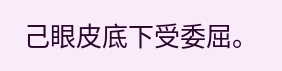己眼皮底下受委屈。